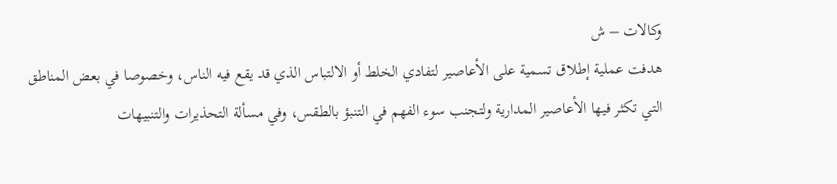وكالات – ش
هدفت عملية إطلاق تسمية على الأعاصير لتفادي الخلط أو الالتباس الذي قد يقع فيه الناس، وخصوصا في بعض المناطق التي تكثر فيها الأعاصير المدارية ولتجنب سوء الفهم في التنبؤ بالطقس، وفي مسألة التحذيرات والتنبيهات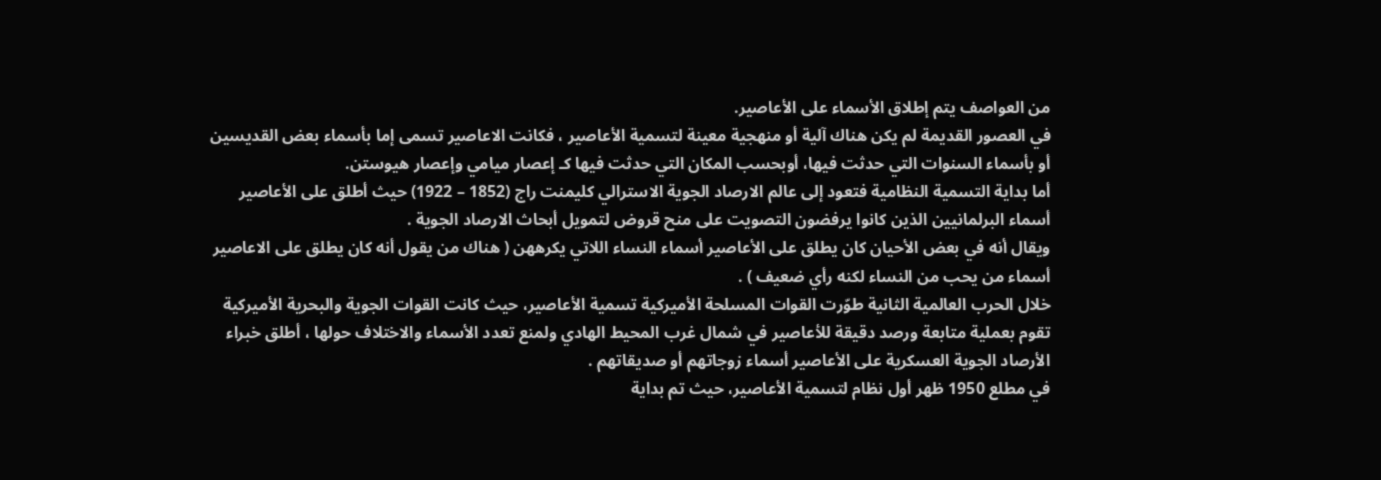من العواصف يتم إطلاق الأسماء على الأعاصير.
في العصور القديمة لم يكن هناك آلية أو منهجية معينة لتسمية الأعاصير ، فكانت الاعاصير تسمى إما بأسماء بعض القديسين أو بأسماء السنوات التي حدثت فيها، أوبحسب المكان التي حدثت فيها كـ إعصار ميامي وإعصار هيوستن.
أما بداية التسمية النظامية فتعود إلى عالم الارصاد الجوية الاسترالي كليمنت راج (1852 – 1922) حيث أطلق على الأعاصير أسماء البرلمانيين الذين كانوا يرفضون التصويت على منح قروض لتمويل أبحاث الارصاد الجوية .
ويقال أنه في بعض الأحيان كان يطلق على الأعاصير أسماء النساء اللاتي يكرههن ( هناك من يقول أنه كان يطلق على الاعاصير أسماء من يحب من النساء لكنه رأي ضعيف ) .
خلال الحرب العالمية الثانية طوّرت القوات المسلحة الأميركية تسمية الأعاصير، حيث كانت القوات الجوية والبحرية الأميركية تقوم بعملية متابعة ورصد دقيقة للأعاصير في شمال غرب المحيط الهادي ولمنع تعدد الأسماء والاختلاف حولها ، أطلق خبراء الأرصاد الجوية العسكرية على الأعاصير أسماء زوجاتهم أو صديقاتهم .
في مطلع 1950 ظهر أول نظام لتسمية الأعاصير، حيث تم بداية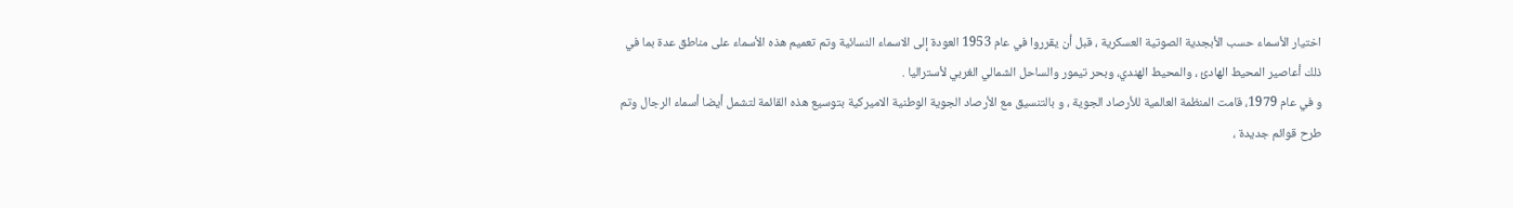اختيار الأسماء حسب الأبجدية الصوتية العسكرية ، قبل أن يقرروا في عام 1953 العودة إلى الاسماء النسائية وتم تعميم هذه الأسماء على مناطق عدة بما في ذلك أعاصير المحيط الهادئ ، والمحيط الهندي، وبحر تيمور والساحل الشمالي الغربي لأستراليا .
و في عام 1979، قامت المنظمة العالمية للأرصاد الجوية ، و بالتنسيق مع الأرصاد الجوية الوطنية الاميركية بتوسيع هذه القائمة لتشمل أيضا أسماء الرجال وتم طرح قوائم جديدة ،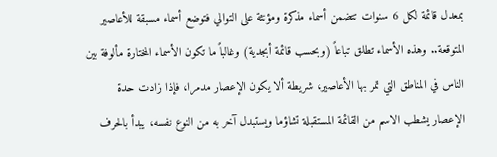بمعدل قائمة لكل 6 سنوات تتضمن أسماء مذكرة ومؤنثة على التوالي فتوضع أسماء مسبقة للأعاصير المتوقعة.. وهذه الأسماء تطلق تباعاً (وبحسب قائمة أبجدية) وغالباً ما تكون الأسماء المختارة مألوفة بين الناس في المناطق التي تمر بها الأعاصير، شريطة ألا يكون الإعصار مدمرا، فإذا زادت حدة الإعصار يشطب الاسم من القائمة المستقبلة تشاؤما ويستبدل آخر به من النوع نفسه، يبدأ بالحرف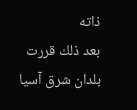ذاته
بعد ذلك قررت بلدان شرق آسيا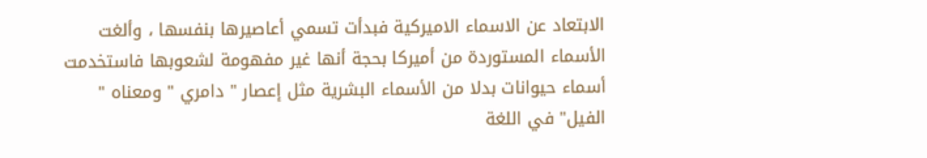الابتعاد عن الاسماء الاميركية فبدأت تسمي أعاصيرها بنفسها ، وألغت الأسماء المستوردة من أميركا بحجة أنها غير مفهومة لشعوبها فاستخدمت أسماء حيوانات بدلا من الأسماء البشرية مثل إعصار " دامري " ومعناه " الفيل" في اللغة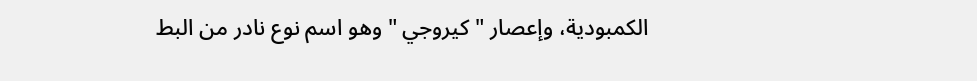الكمبودية، وإعصار " كيروجي " وهو اسم نوع نادر من البط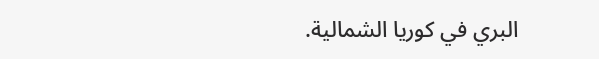البري في كوريا الشمالية.